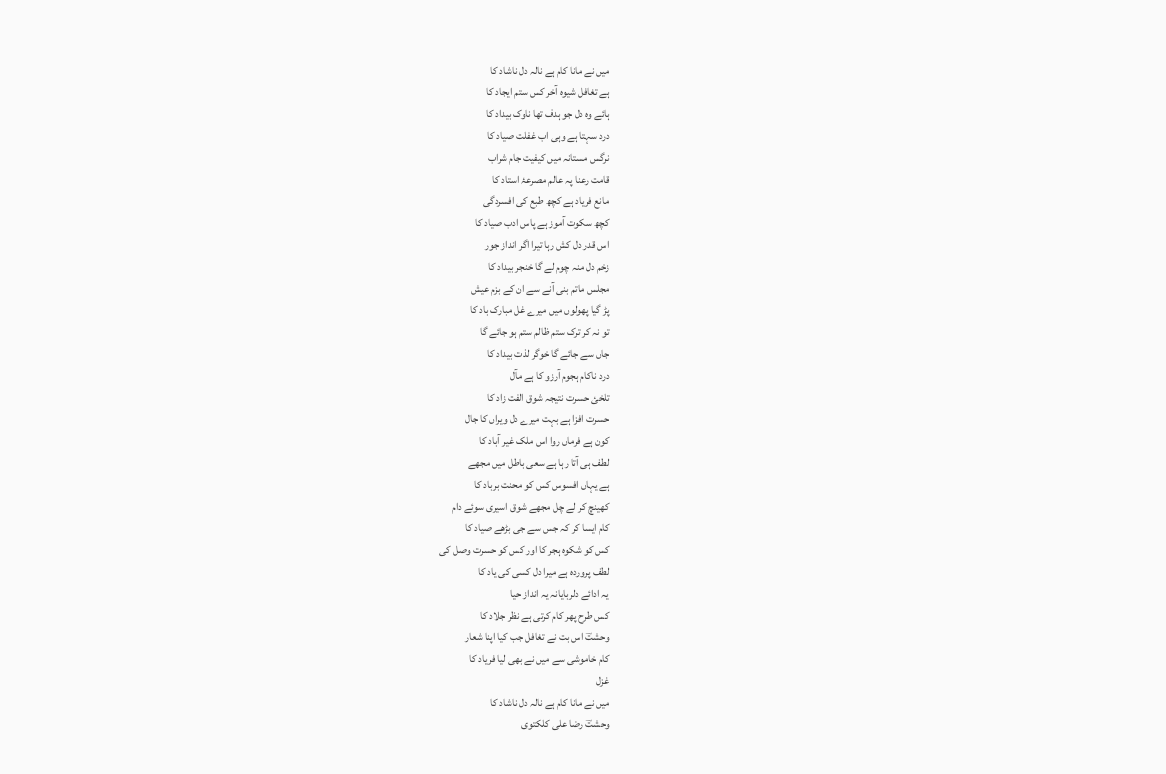میں نے مانا کام ہے نالہ دل ناشاد کا
ہے تغافل شیوہ آخر کس ستم ایجاد کا
ہائے وہ دل جو ہدف تھا ناوک بیداد کا
درد سہتا ہے وہی اب غفلت صیاد کا
نرگس مستانہ میں کیفیت جام شراب
قامت رعنا پہ عالم مصرعۂ استاد کا
مانع فریاد ہے کچھ طبع کی افسردگی
کچھ سکوت آموز ہے پاس ادب صیاد کا
اس قدر دل کش رہا تیرا اگر انداز جور
زخم دل منہ چوم لے گا خنجر بیداد کا
مجلس ماتم بنی آنے سے ان کے بزم عیش
پڑ گیا پھولوں میں میرے غل مبارک باد کا
تو نہ کر ترک ستم ظالم ستم ہو جائے گا
جاں سے جائے گا خوگر لذت بیداد کا
درد ناکام ہجوم آرزو کا ہے مآل
تلخئ حسرت نتیجہ شوق الفت زاد کا
حسرت افزا ہے بہت میرے دل ویراں کا جال
کون ہے فرماں روا اس ملک غیر آباد کا
لطف ہی آتا رہا ہے سعی باطل میں مجھے
ہے یہاں افسوس کس کو محنت برباد کا
کھینچ کر لے چل مجھے شوق اسیری سوئے دام
کام ایسا کر کہ جس سے جی بڑھے صیاد کا
کس کو شکوہ ہجر کا اور کس کو حسرت وصل کی
لطف پروردہ ہے میرا دل کسی کی یاد کا
یہ ادائے دلربایانہ یہ انداز حیا
کس طرح پھر کام کرتی ہے نظر جلاد کا
وحشتؔ اس بت نے تغافل جب کیا اپنا شعار
کام خاموشی سے میں نے بھی لیا فریاد کا
غزل
میں نے مانا کام ہے نالہ دل ناشاد کا
وحشتؔ رضا علی کلکتوی